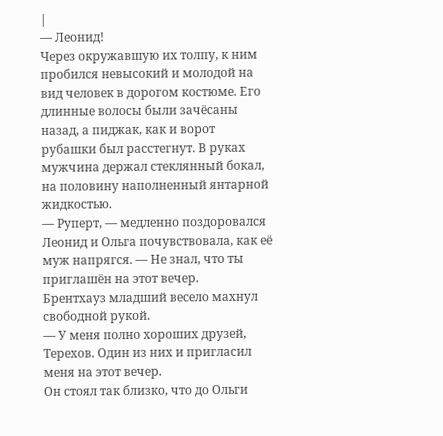|
— Леонид!
Через окружавшую их толпу, к ним пробился невысокий и молодой на вид человек в дорогом костюме. Его длинные волосы были зачёсаны назад, а пиджак, как и ворот рубашки был расстегнут. В руках мужчина держал стеклянный бокал, на половину наполненный янтарной жидкостью.
— Руперт, — медленно поздоровался Леонид и Ольга почувствовала, как её муж напрягся. — Не знал, что ты приглашён на этот вечер.
Брентхауз младший весело махнул свободной рукой.
— У меня полно хороших друзей, Терехов. Один из них и пригласил меня на этот вечер.
Он стоял так близко, что до Ольги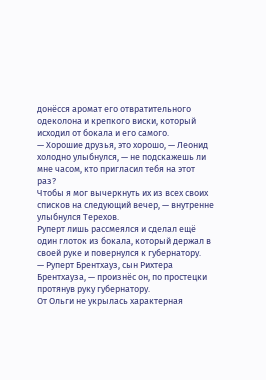донёсся аромат его отвратительного одеколона и крепкого виски, который исходил от бокала и его самого.
— Хорошие друзья, это хорошо, — Леонид холодно улыбнулся, — не подскажешь ли мне часом, кто пригласил тебя на этот раз?
Чтобы я мог вычеркнуть их из всех своих списков на следующий вечер, — внутренне улыбнулся Терехов.
Руперт лишь рассмеялся и сделал ещё один глоток из бокала, который держал в своей руке и повернулся к губернатору.
— Руперт Брентхауз, сын Рихтера Брентхауза, — произнёс он, по простецки протянув руку губернатору.
От Ольги не укрылась характерная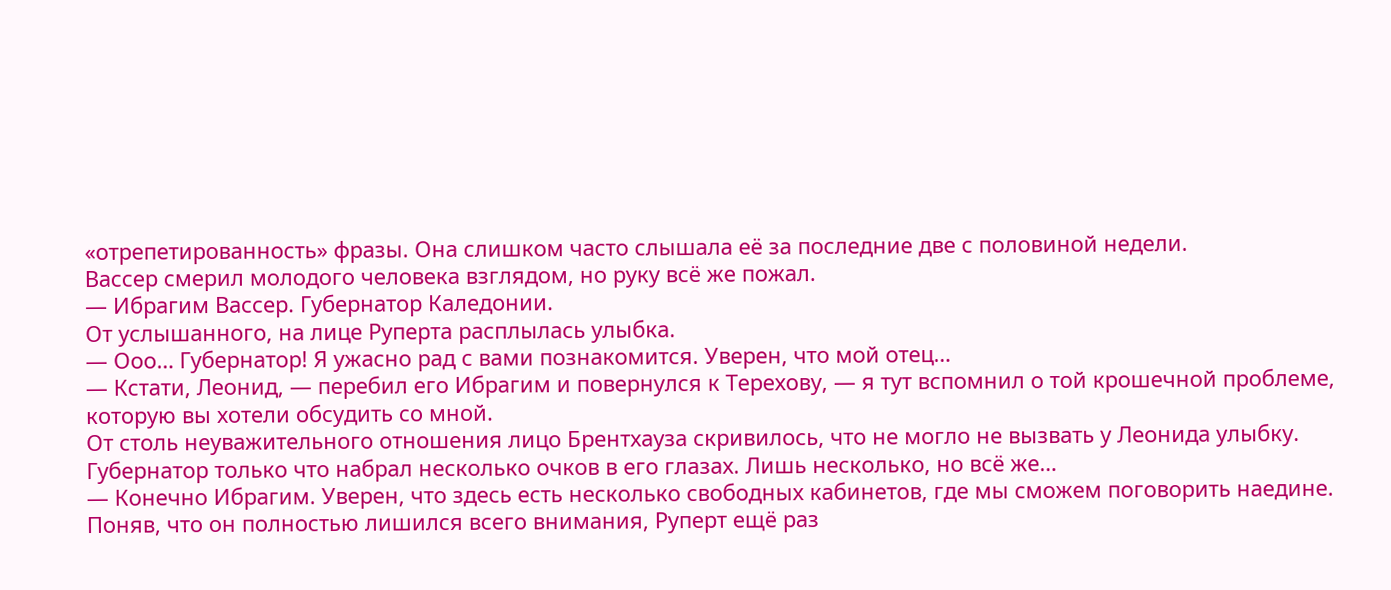«отрепетированность» фразы. Она слишком часто слышала её за последние две с половиной недели.
Вассер смерил молодого человека взглядом, но руку всё же пожал.
— Ибрагим Вассер. Губернатор Каледонии.
От услышанного, на лице Руперта расплылась улыбка.
— Ооо… Губернатор! Я ужасно рад с вами познакомится. Уверен, что мой отец…
— Кстати, Леонид, — перебил его Ибрагим и повернулся к Терехову, — я тут вспомнил о той крошечной проблеме, которую вы хотели обсудить со мной.
От столь неуважительного отношения лицо Брентхауза скривилось, что не могло не вызвать у Леонида улыбку. Губернатор только что набрал несколько очков в его глазах. Лишь несколько, но всё же…
— Конечно Ибрагим. Уверен, что здесь есть несколько свободных кабинетов, где мы сможем поговорить наедине.
Поняв, что он полностью лишился всего внимания, Руперт ещё раз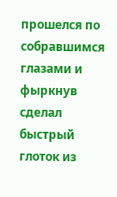прошелся по собравшимся глазами и фыркнув сделал быстрый глоток из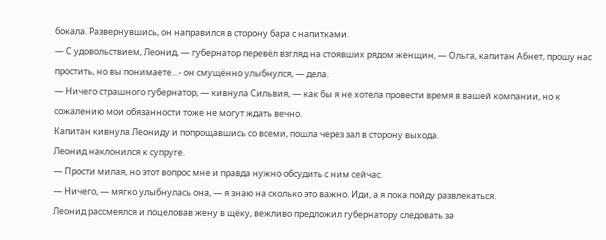бокала. Развернувшись, он направился в сторону бара с напитками.
— С удовольствием, Леонид, — губернатор перевёл взгляд на стоявших рядом женщин, — Ольга, капитан Абнет, прошу нас простить, но вы понимаете…- он смущённо улыбнулся, — дела.
— Ничего страшного губернатор, — кивнула Сильвия, — как бы я не хотела провести время в вашей компании, но к сожалению мои обязанности тоже не могут ждать вечно.
Капитан кивнула Леониду и попрощавшись со всеми, пошла через зал в сторону выхода.
Леонид наклонился к супруге.
— Прости милая, но этот вопрос мне и правда нужно обсудить с ним сейчас.
— Ничего, — мягко улыбнулась она, — я знаю на сколько это важно. Иди, а я пока пойду развлекаться.
Леонид рассмеялся и поцеловав жену в щёку, вежливо предложил губернатору следовать за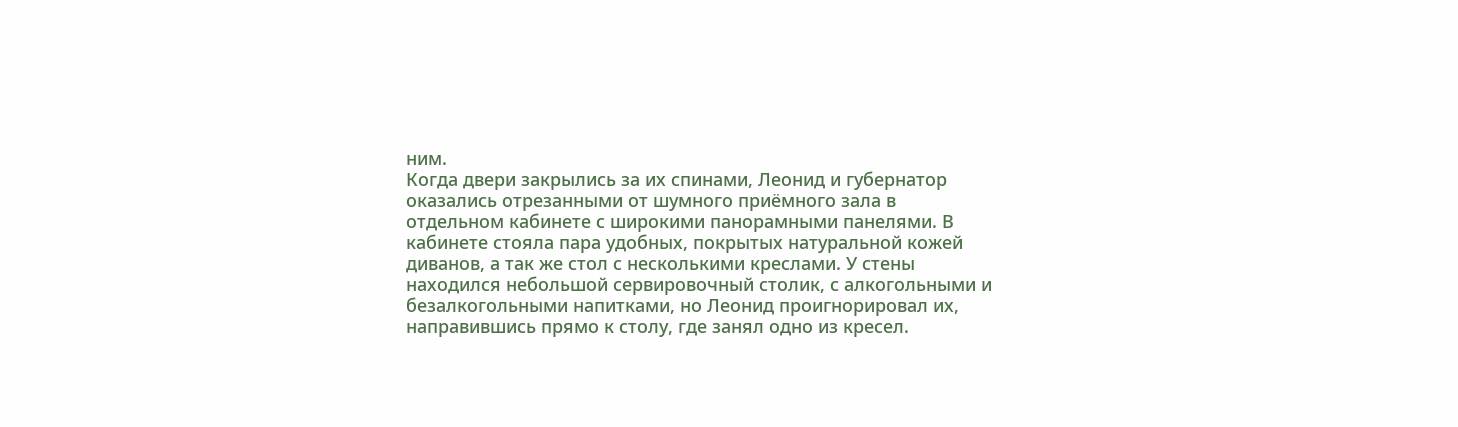ним.
Когда двери закрылись за их спинами, Леонид и губернатор оказались отрезанными от шумного приёмного зала в отдельном кабинете с широкими панорамными панелями. В кабинете стояла пара удобных, покрытых натуральной кожей диванов, а так же стол с несколькими креслами. У стены находился небольшой сервировочный столик, с алкогольными и безалкогольными напитками, но Леонид проигнорировал их, направившись прямо к столу, где занял одно из кресел.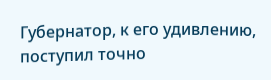Губернатор, к его удивлению, поступил точно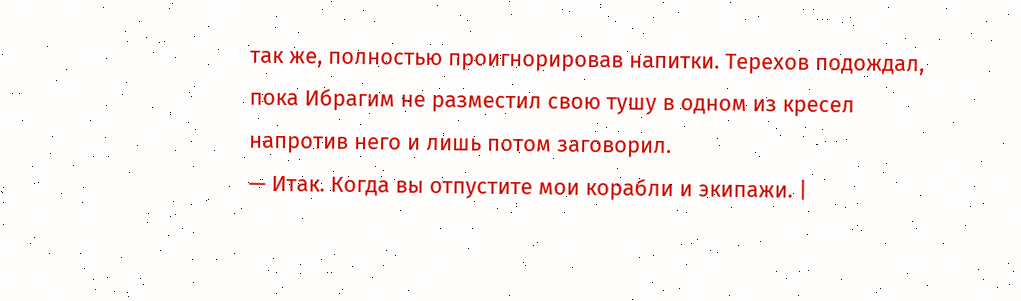так же, полностью проигнорировав напитки. Терехов подождал, пока Ибрагим не разместил свою тушу в одном из кресел напротив него и лишь потом заговорил.
— Итак. Когда вы отпустите мои корабли и экипажи. |